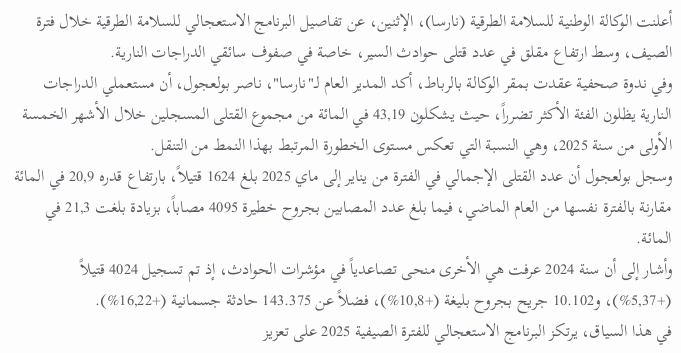أعلنت الوكالة الوطنية للسلامة الطرقية (نارسا)، الإثنين، عن تفاصيل البرنامج الاستعجالي للسلامة الطرقية خلال فترة الصيف، وسط ارتفاع مقلق في عدد قتلى حوادث السير، خاصة في صفوف سائقي الدراجات النارية.
وفي ندوة صحفية عقدت بمقر الوكالة بالرباط، أكد المدير العام لـ"نارسا"، ناصر بولعجول، أن مستعملي الدراجات النارية يظلون الفئة الأكثر تضرراً، حيث يشكلون 43,19 في المائة من مجموع القتلى المسجلين خلال الأشهر الخمسة الأولى من سنة 2025، وهي النسبة التي تعكس مستوى الخطورة المرتبط بهذا النمط من التنقل.
وسجل بولعجول أن عدد القتلى الإجمالي في الفترة من يناير إلى ماي 2025 بلغ 1624 قتيلاً، بارتفاع قدره 20,9 في المائة مقارنة بالفترة نفسها من العام الماضي، فيما بلغ عدد المصابين بجروح خطيرة 4095 مصاباً، بزيادة بلغت 21,3 في المائة.
وأشار إلى أن سنة 2024 عرفت هي الأخرى منحى تصاعدياً في مؤشرات الحوادث، إذ تم تسجيل 4024 قتيلاً (+5,37%)، و10.102 جريح بجروح بليغة (+10,8%)، فضلاً عن 143.375 حادثة جسمانية (+16,22%).
في هذا السياق، يرتكز البرنامج الاستعجالي للفترة الصيفية 2025 على تعزيز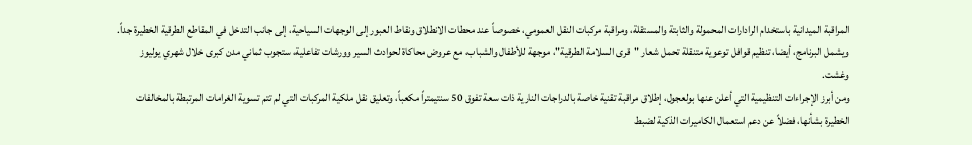المراقبة الميدانية باستخدام الرادارات المحمولة والثابتة والمستقلة، ومراقبة مركبات النقل العمومي، خصوصاً عند محطات الانطلاق ونقاط العبور إلى الوجهات السياحية، إلى جانب التدخل في المقاطع الطرقية الخطيرة جداً.
ويشمل البرنامج، أيضا، تنظيم قوافل توعوية متنقلة تحمل شعار "قرى السلامة الطرقية"، موجهة للأطفال والشباب، مع عروض محاكاة لحوادث السير وورشات تفاعلية، ستجوب ثماني مدن كبرى خلال شهري يوليوز وغشت.
ومن أبرز الإجراءات التنظيمية التي أعلن عنها بولعجول، إطلاق مراقبة تقنية خاصة بالدراجات النارية ذات سعة تفوق 50 سنتيمتراً مكعباً، وتعليق نقل ملكية المركبات التي لم تتم تسوية الغرامات المرتبطة بالمخالفات الخطيرة بشأنها، فضلاً عن دعم استعمال الكاميرات الذكية لضبط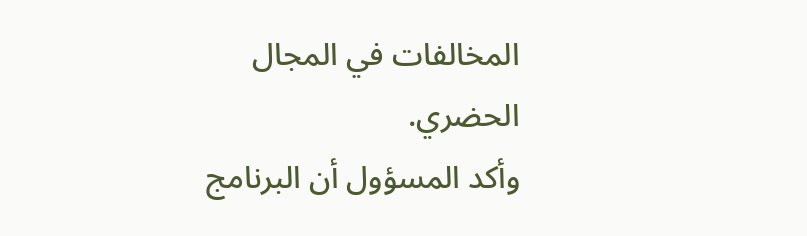المخالفات في المجال الحضري.
وأكد المسؤول أن البرنامج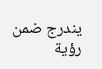يندرج ضمن رؤية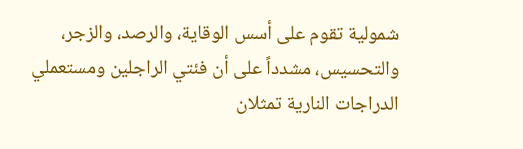شمولية تقوم على أسس الوقاية، والرصد، والزجر، والتحسيس، مشدداً على أن فئتي الراجلين ومستعملي الدراجات النارية تمثلان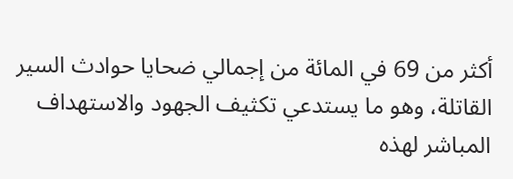أكثر من 69 في المائة من إجمالي ضحايا حوادث السير القاتلة، وهو ما يستدعي تكثيف الجهود والاستهداف المباشر لهذه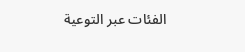الفئات عبر التوعية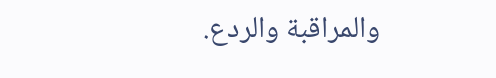والمراقبة والردع.